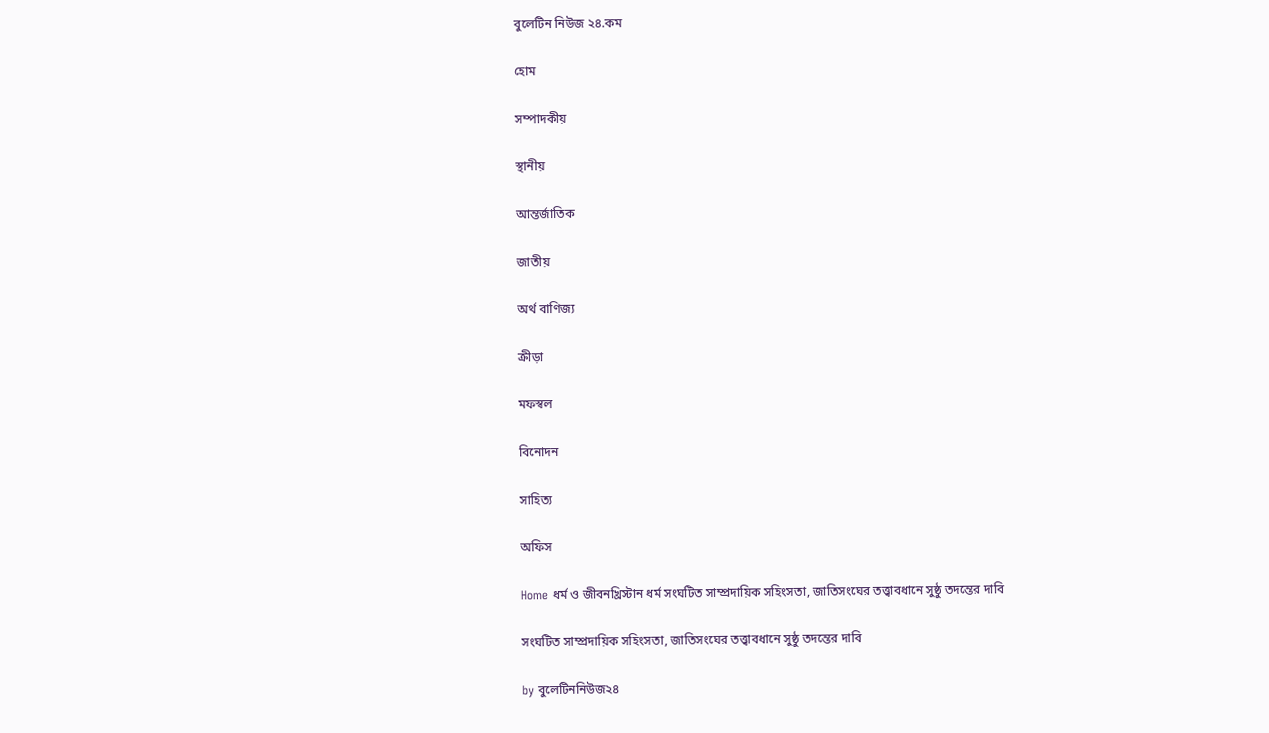বুলেটিন নিউজ ২৪.কম

হোম

সম্পাদকীয়

স্থানীয়

আন্তর্জাতিক

জাতীয়

অর্থ বাণিজ্য

ক্রীড়া

মফস্বল

বিনোদন

সাহিত্য

অফিস

Home ধর্ম ও জীবনখ্রিস্টান ধর্ম সংঘটিত সাম্প্রদায়িক সহিংসতা, জাতিসংঘের তত্ত্বাবধানে সুষ্ঠু তদন্তের দাবি

সংঘটিত সাম্প্রদায়িক সহিংসতা, জাতিসংঘের তত্ত্বাবধানে সুষ্ঠু তদন্তের দাবি

by বুলেটিননিউজ২৪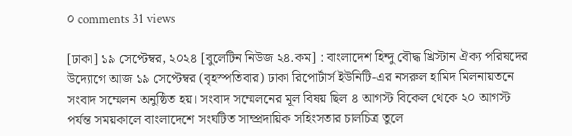০ comments 31 views

[ঢাকা] ১৯ সেপ্টেম্বর, ২০২৪ [বুলেটিন নিউজ ২৪.কম] : বাংলাদেশ হিন্দু বৌদ্ধ খ্রিস্টান ঐক্য পরিষদের উদ্যোগে আজ ১৯ সেপ্টেম্বর (বৃহস্পতিবার) ঢাকা রিপোর্টার্স ইউনিটি-এর নসরুল হামিদ মিলনায়তনে সংবাদ সম্মেলন অনুষ্ঠিত হয়। সংবাদ সম্মেলনের মূল বিষয় ছিল ৪ আগস্ট বিকেল থেকে ২০ আগস্ট পর্যন্ত সময়কালে বাংলাদেশে সংঘটিত সাম্প্রদায়িক সহিংসতার চালচিত্র তুলে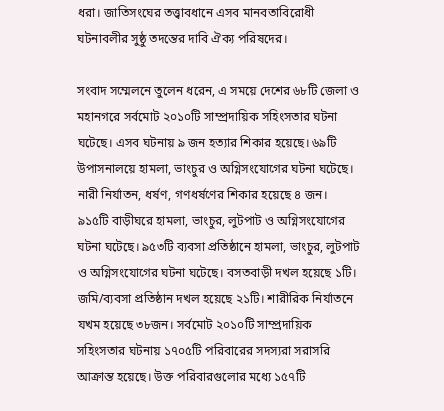ধরা। জাতিসংঘের তত্ত্বাবধানে এসব মানবতাবিরোধী ঘটনাবলীর সুষ্ঠু তদন্তের দাবি ঐক্য পরিষদের।

সংবাদ সম্মেলনে তুলেন ধরেন, এ সময়ে দেশের ৬৮টি জেলা ও মহানগরে সর্বমোট ২০১০টি সাম্প্রদায়িক সহিংসতার ঘটনা ঘটেছে। এসব ঘটনায় ৯ জন হত্যার শিকার হয়েছে। ৬৯টি উপাসনালয়ে হামলা, ভাংচুর ও অগ্নিসংযোগের ঘটনা ঘটেছে। নারী নির্যাতন, ধর্ষণ, গণধর্ষণের শিকার হয়েছে ৪ জন। ৯১৫টি বাড়ীঘরে হামলা, ভাংচুর, লুটপাট ও অগ্নিসংযোগের ঘটনা ঘটেছে। ৯৫৩টি ব্যবসা প্রতিষ্ঠানে হামলা, ভাংচুর, লুটপাট ও অগ্নিসংযোগের ঘটনা ঘটেছে। বসতবাড়ী দখল হয়েছে ১টি। জমি/ব্যবসা প্রতিষ্ঠান দখল হয়েছে ২১টি। শারীরিক নির্যাতনে যখম হয়েছে ৩৮জন। সর্বমোট ২০১০টি সাম্প্রদায়িক সহিংসতার ঘটনায় ১৭০৫টি পরিবারের সদস্যরা সরাসরি আক্রান্ত হয়েছে। উক্ত পরিবারগুলোর মধ্যে ১৫৭টি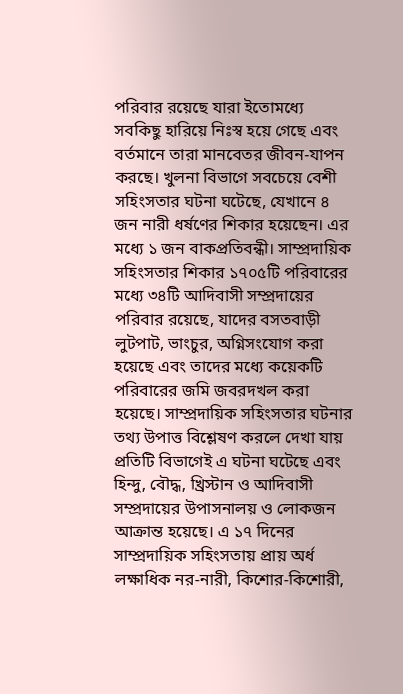পরিবার রয়েছে যারা ইতোমধ্যে সবকিছু হারিয়ে নিঃস্ব হয়ে গেছে এবং বর্তমানে তারা মানবেতর জীবন-যাপন করছে। খুলনা বিভাগে সবচেয়ে বেশী সহিংসতার ঘটনা ঘটেছে, যেখানে ৪ জন নারী ধর্ষণের শিকার হয়েছেন। এর মধ্যে ১ জন বাকপ্রতিবন্ধী। সাম্প্রদায়িক সহিংসতার শিকার ১৭০৫টি পরিবারের মধ্যে ৩৪টি আদিবাসী সম্প্রদায়ের পরিবার রয়েছে, যাদের বসতবাড়ী লুটপাট, ভাংচুর, অগ্নিসংযোগ করা হয়েছে এবং তাদের মধ্যে কয়েকটি পরিবারের জমি জবরদখল করা হয়েছে। সাম্প্রদায়িক সহিংসতার ঘটনার তথ্য উপাত্ত বিশ্লেষণ করলে দেখা যায় প্রতিটি বিভাগেই এ ঘটনা ঘটেছে এবং হিন্দু, বৌদ্ধ, খ্রিস্টান ও আদিবাসী সম্প্রদায়ের উপাসনালয় ও লোকজন আক্রান্ত হয়েছে। এ ১৭ দিনের সাম্প্রদায়িক সহিংসতায় প্রায় অর্ধ লক্ষাধিক নর-নারী, কিশোর-কিশোরী,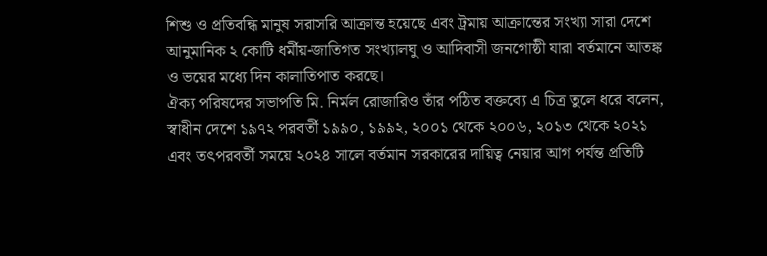শিশু ও প্রতিবন্ধি মানুষ সরাসরি আক্রান্ত হয়েছে এবং ট্রমায় আক্রান্তের সংখ্যা সারা দেশে আনুমানিক ২ কোটি ধর্মীয়-জাতিগত সংখ্যালঘু ও আদিবাসী জনগোষ্ঠী যারা বর্তমানে আতঙ্ক ও ভয়ের মধ্যে দিন কালাতিপাত করছে।
ঐক্য পরিষদের সভাপতি মি. নির্মল রোজারিও তাঁর পঠিত বক্তব্যে এ চিত্র তুলে ধরে বলেন, স্বাধীন দেশে ১৯৭২ পরবর্তী ১৯৯০, ১৯৯২, ২০০১ থেকে ২০০৬, ২০১৩ থেকে ২০২১ এবং তৎপরবর্তী সময়ে ২০২৪ সালে বর্তমান সরকারের দায়িত্ব নেয়ার আগ পর্যন্ত প্রতিটি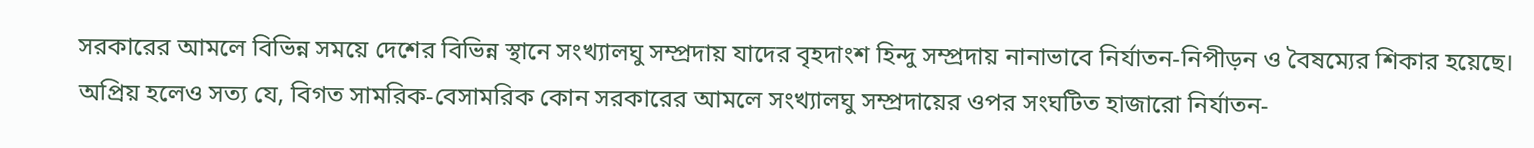সরকারের আমলে বিভিন্ন সময়ে দেশের বিভিন্ন স্থানে সংখ্যালঘু সম্প্রদায় যাদের বৃহদাংশ হিন্দু সম্প্রদায় নানাভাবে নির্যাতন-নিপীড়ন ও বৈষম্যের শিকার হয়েছে। অপ্রিয় হলেও সত্য যে, বিগত সামরিক-বেসামরিক কোন সরকারের আমলে সংখ্যালঘু সম্প্রদায়ের ওপর সংঘটিত হাজারো নির্যাতন-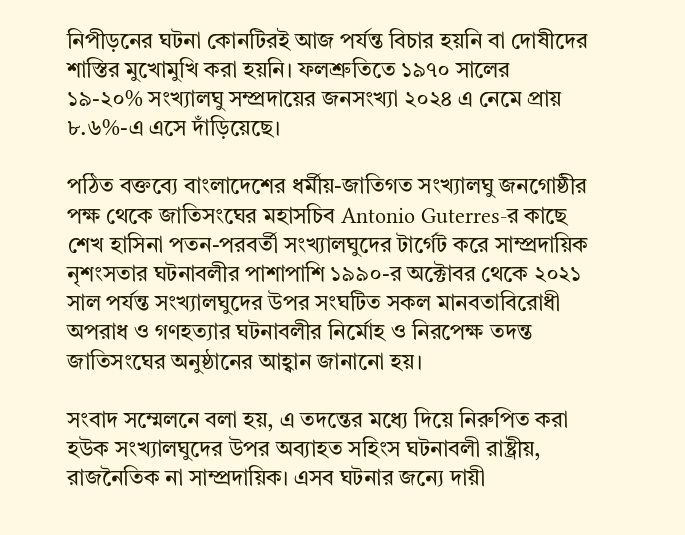নিপীড়নের ঘটনা কোনটিরই আজ পর্যন্ত বিচার হয়নি বা দোষীদের শাস্তির মুখোমুখি করা হয়নি। ফলশ্রুতিতে ১৯৭০ সালের ১৯-২০% সংখ্যালঘু সম্প্রদায়ের জনসংখ্যা ২০২৪ এ নেমে প্রায় ৮.৬%-এ এসে দাঁড়িয়েছে।

পঠিত বক্তব্যে বাংলাদেশের ধর্মীয়-জাতিগত সংখ্যালঘু জনগোষ্ঠীর পক্ষ থেকে জাতিসংঘের মহাসচিব Antonio Guterres-র কাছে শেখ হাসিনা পতন-পরবর্তী সংখ্যালঘুদের টার্গেট করে সাম্প্রদায়িক নৃশংসতার ঘটনাবলীর পাশাপাশি ১৯৯০-র অক্টোবর থেকে ২০২১ সাল পর্যন্ত সংখ্যালঘুদের উপর সংঘটিত সকল মানবতাবিরোধী অপরাধ ও গণহত্যার ঘটনাবলীর নির্মোহ ও নিরপেক্ষ তদন্ত জাতিসংঘের অনুষ্ঠানের আহ্বান জানানো হয়।

সংবাদ সম্মেলনে বলা হয়, এ তদন্তের মধ্যে দিয়ে নিরুপিত করা হউক সংখ্যালঘুদের উপর অব্যাহত সহিংস ঘটনাবলী রাষ্ট্রীয়, রাজনৈতিক না সাম্প্রদায়িক। এসব ঘটনার জন্যে দায়ী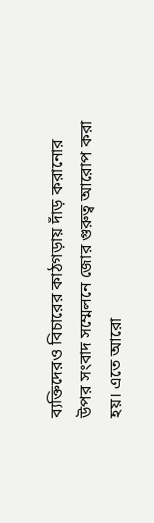ব্যক্তিদেরও বিচারের কাঠগড়ায় দাঁড় করানোর উপর সংবাদ সম্মেলনে জোর গুরুত্ব আরোপ করা হয়। এতে আরো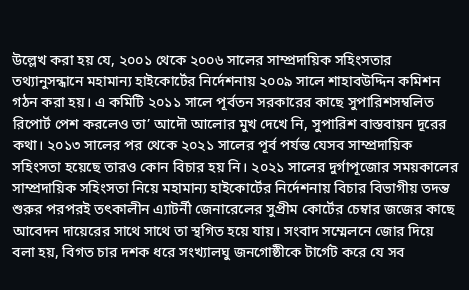উল্লেখ করা হয় যে, ২০০১ থেকে ২০০৬ সালের সাম্প্রদায়িক সহিংসতার তথ্যানুসন্ধানে মহামান্য হাইকোর্টের নির্দেশনায় ২০০৯ সালে শাহাবউদ্দিন কমিশন গঠন করা হয়। এ কমিটি ২০১১ সালে পূর্বতন সরকারের কাছে সুপারিশসম্বলিত রিপোর্ট পেশ করলেও তা’ আদৌ আলোর মুখ দেখে নি, সুপারিশ বাস্তবায়ন দূরের কথা। ২০১৩ সালের পর থেকে ২০২১ সালের পূর্ব পর্যন্ত যেসব সাম্প্রদায়িক সহিংসতা হয়েছে তারও কোন বিচার হয় নি। ২০২১ সালের দুর্গাপূজোর সময়কালের সাম্প্রদায়িক সহিংসতা নিয়ে মহামান্য হাইকোর্টের নির্দেশনায় বিচার বিভাগীয় তদন্ত শুরুর পরপরই তৎকালীন এ্যাটর্নী জেনারেলের সুপ্রীম কোর্টের চেম্বার জজের কাছে আবেদন দায়েরের সাথে সাথে তা স্থগিত হয়ে যায়। সংবাদ সম্মেলনে জোর দিয়ে বলা হয়, বিগত চার দশক ধরে সংখ্যালঘু জনগোষ্ঠীকে টার্গেট করে যে সব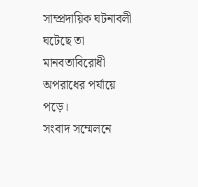সাম্প্রদায়িক ঘটনাবলী ঘটেছে তা মানবতাবিরোধী অপরাধের পর্যায়ে পড়ে।
সংবাদ সম্মেলনে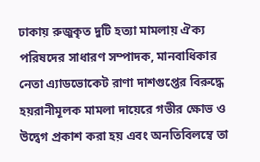ঢাকায় রুজুকৃত দুটি হত্যা মামলায় ঐক্য পরিষদের সাধারণ সম্পাদক, মানবাধিকার নেতা এ্যাডভোকেট রাণা দাশগুপ্তের বিরুদ্ধে হয়রানীমূলক মামলা দায়েরে গভীর ক্ষোভ ও উদ্বেগ প্রকাশ করা হয় এবং অনতিবিলম্বে তা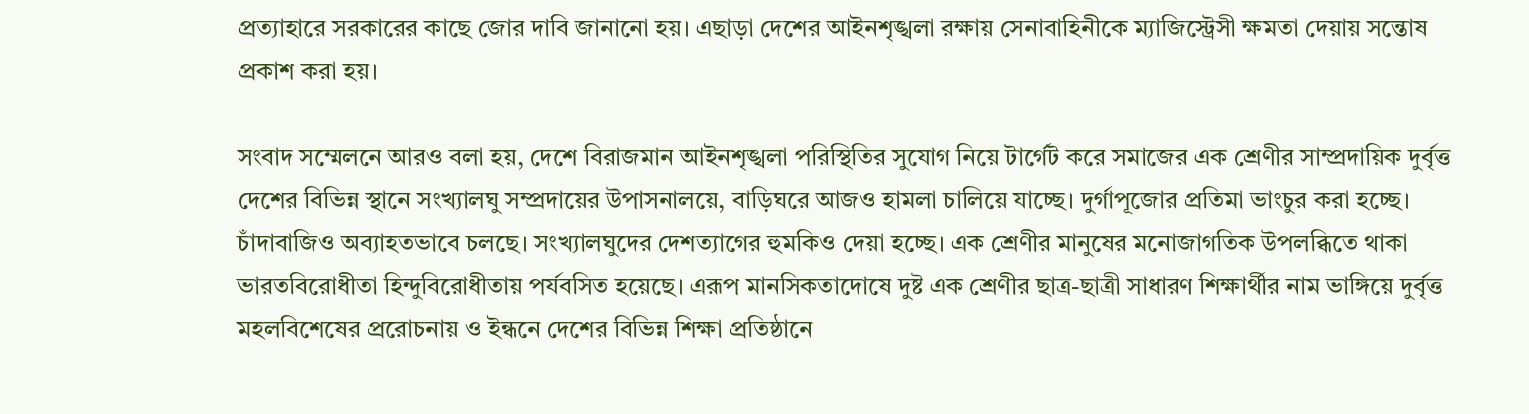প্রত্যাহারে সরকারের কাছে জোর দাবি জানানো হয়। এছাড়া দেশের আইনশৃঙ্খলা রক্ষায় সেনাবাহিনীকে ম্যাজিস্ট্রেসী ক্ষমতা দেয়ায় সন্তোষ প্রকাশ করা হয়।

সংবাদ সম্মেলনে আরও বলা হয়, দেশে বিরাজমান আইনশৃঙ্খলা পরিস্থিতির সুযোগ নিয়ে টার্গেট করে সমাজের এক শ্রেণীর সাম্প্রদায়িক দুর্বৃত্ত দেশের বিভিন্ন স্থানে সংখ্যালঘু সম্প্রদায়ের উপাসনালয়ে, বাড়িঘরে আজও হামলা চালিয়ে যাচ্ছে। দুর্গাপূজোর প্রতিমা ভাংচুর করা হচ্ছে। চাঁদাবাজিও অব্যাহতভাবে চলছে। সংখ্যালঘুদের দেশত্যাগের হুমকিও দেয়া হচ্ছে। এক শ্রেণীর মানুষের মনোজাগতিক উপলব্ধিতে থাকা ভারতবিরোধীতা হিন্দুবিরোধীতায় পর্যবসিত হয়েছে। এরূপ মানসিকতাদোষে দুষ্ট এক শ্রেণীর ছাত্র-ছাত্রী সাধারণ শিক্ষার্থীর নাম ভাঙ্গিয়ে দুর্বৃত্ত মহলবিশেষের প্ররোচনায় ও ইন্ধনে দেশের বিভিন্ন শিক্ষা প্রতিষ্ঠানে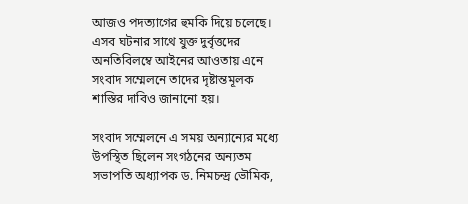আজও পদত্যাগের হুমকি দিয়ে চলেছে। এসব ঘটনার সাথে যুক্ত দুর্বৃত্তদের অনতিবিলম্বে আইনের আওতায় এনে সংবাদ সম্মেলনে তাদের দৃষ্টান্তমূলক শাস্তির দাবিও জানানো হয়।

সংবাদ সম্মেলনে এ সময় অন্যান্যের মধ্যে উপস্থিত ছিলেন সংগঠনের অন্যতম সভাপতি অধ্যাপক ড. নিমচন্দ্র ভৌমিক,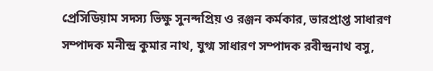প্রেসিডিয়াম সদস্য ভিক্ষু সুনন্দপ্রিয় ও রঞ্জন কর্মকার, ভারপ্রাপ্ত সাধারণ সম্পাদক মনীন্দ্র কুমার নাথ, যুগ্ম সাধারণ সম্পাদক রবীন্দ্রনাথ বসু,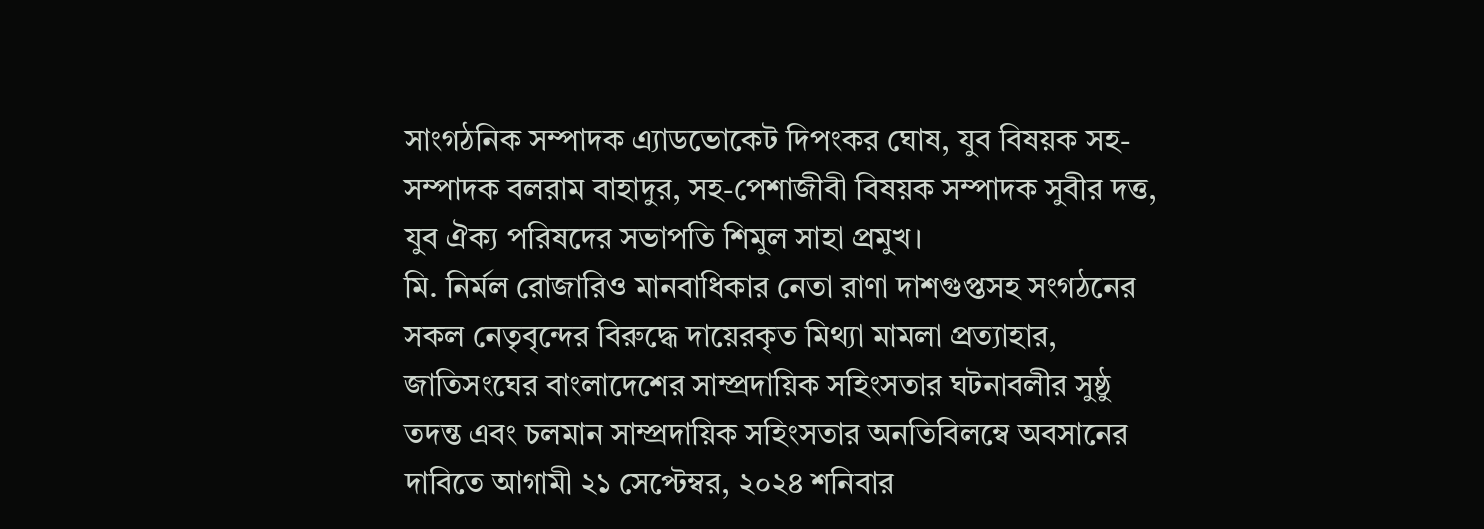সাংগঠনিক সম্পাদক এ্যাডভোকেট দিপংকর ঘোষ, যুব বিষয়ক সহ-সম্পাদক বলরাম বাহাদুর, সহ-পেশাজীবী বিষয়ক সম্পাদক সুবীর দত্ত, যুব ঐক্য পরিষদের সভাপতি শিমুল সাহা প্রমুখ।
মি. নির্মল রোজারিও মানবাধিকার নেতা রাণা দাশগুপ্তসহ সংগঠনের সকল নেতৃবৃন্দের বিরুদ্ধে দায়েরকৃত মিথ্যা মামলা প্রত্যাহার, জাতিসংঘের বাংলাদেশের সাম্প্রদায়িক সহিংসতার ঘটনাবলীর সুষ্ঠু তদন্ত এবং চলমান সাম্প্রদায়িক সহিংসতার অনতিবিলম্বে অবসানের দাবিতে আগামী ২১ সেপ্টেম্বর, ২০২৪ শনিবার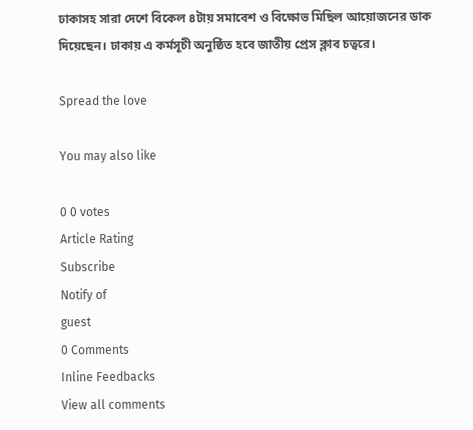ঢাকাসহ সারা দেশে বিকেল ৪টায় সমাবেশ ও বিক্ষোভ মিছিল আয়োজনের ডাক দিয়েছেন। ঢাকায় এ কর্মসূচী অনুষ্ঠিত হবে জাতীয় প্রেস ক্লাব চত্বরে।

Spread the love

You may also like

0 0 votes
Article Rating
Subscribe
Notify of
guest
0 Comments
Inline Feedbacks
View all comments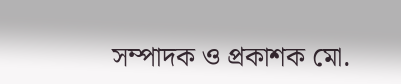সম্পাদক ও প্রকাশক মো.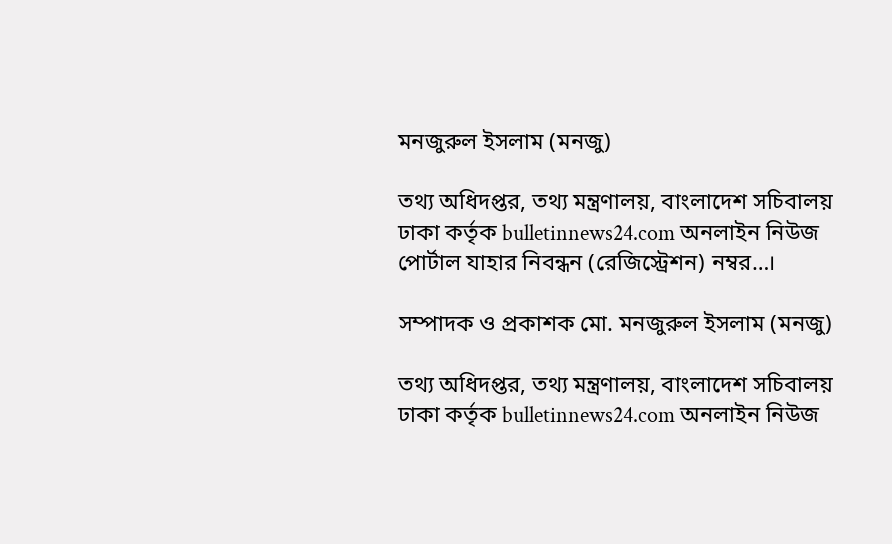মনজুরুল ইসলাম (মনজু)

তথ্য অধিদপ্তর, তথ্য মন্ত্রণালয়, বাংলাদেশ সচিবালয় ঢাকা কর্তৃক bulletinnews24.com অনলাইন নিউজ পোর্টাল যাহার নিবন্ধন (রেজিস্ট্রেশন) নম্বর…।

সম্পাদক ও প্রকাশক মো. মনজুরুল ইসলাম (মনজু)

তথ্য অধিদপ্তর, তথ্য মন্ত্রণালয়, বাংলাদেশ সচিবালয় ঢাকা কর্তৃক bulletinnews24.com অনলাইন নিউজ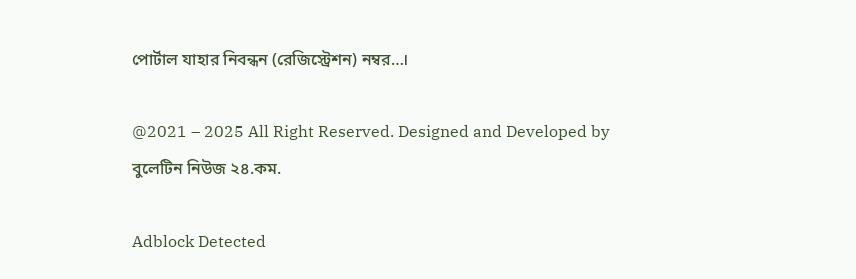পোর্টাল যাহার নিবন্ধন (রেজিস্ট্রেশন) নম্বর…।

@2021 – 2025 All Right Reserved. Designed and Developed by  বুলেটিন নিউজ ২৪.কম.

Adblock Detected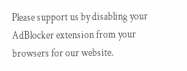Please support us by disabling your AdBlocker extension from your browsers for our website.